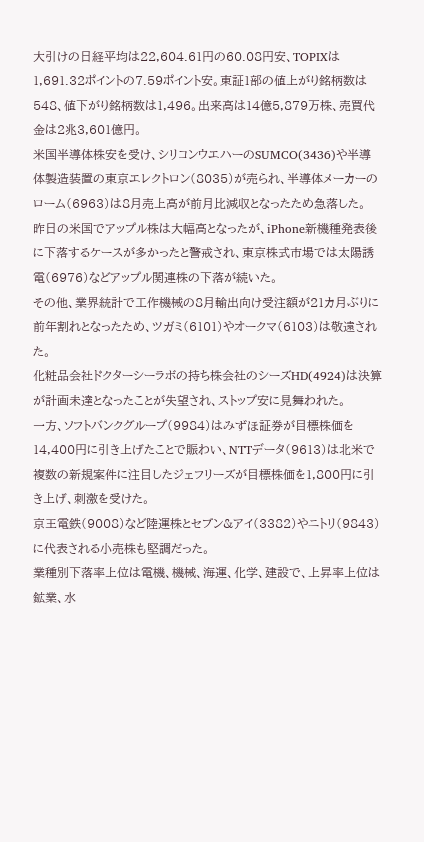大引けの日経平均は22,604.61円の60.08円安、TOPIXは1,691.32ポイントの7.59ポイント安。東証1部の値上がり銘柄数は548、値下がり銘柄数は1,496。出来高は14億5,879万株、売買代金は2兆3,601億円。
米国半導体株安を受け、シリコンウエハーのSUMCO(3436)や半導体製造装置の東京エレクトロン(8035)が売られ、半導体メーカーのローム(6963)は8月売上高が前月比減収となったため急落した。
昨日の米国でアップル株は大幅高となったが、iPhone新機種発表後に下落するケースが多かったと警戒され、東京株式市場では太陽誘電(6976)などアップル関連株の下落が続いた。
その他、業界統計で工作機械の8月輸出向け受注額が21カ月ぶりに前年割れとなったため、ツガミ(6101)やオークマ(6103)は敬遠された。
化粧品会社ドクターシーラボの持ち株会社のシーズHD(4924)は決算が計画未達となったことが失望され、ストップ安に見舞われた。
一方、ソフトバンクグループ(9984)はみずほ証券が目標株価を14,400円に引き上げたことで賑わい、NTTデータ(9613)は北米で複数の新規案件に注目したジェフリーズが目標株価を1,800円に引き上げ、刺激を受けた。
京王電鉄(9008)など陸運株とセブン&アイ(3382)やニトリ(9843)に代表される小売株も堅調だった。
業種別下落率上位は電機、機械、海運、化学、建設で、上昇率上位は鉱業、水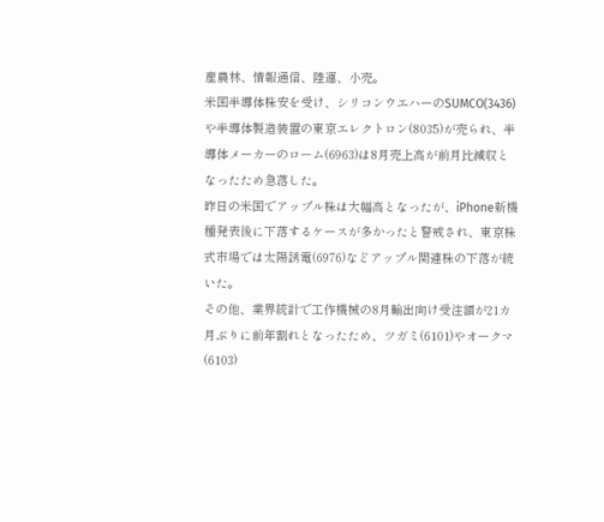産農林、情報通信、陸運、小売。
米国半導体株安を受け、シリコンウエハーのSUMCO(3436)や半導体製造装置の東京エレクトロン(8035)が売られ、半導体メーカーのローム(6963)は8月売上高が前月比減収となったため急落した。
昨日の米国でアップル株は大幅高となったが、iPhone新機種発表後に下落するケースが多かったと警戒され、東京株式市場では太陽誘電(6976)などアップル関連株の下落が続いた。
その他、業界統計で工作機械の8月輸出向け受注額が21カ月ぶりに前年割れとなったため、ツガミ(6101)やオークマ(6103)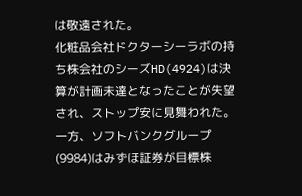は敬遠された。
化粧品会社ドクターシーラボの持ち株会社のシーズHD(4924)は決算が計画未達となったことが失望され、ストップ安に見舞われた。
一方、ソフトバンクグループ(9984)はみずほ証券が目標株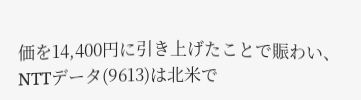価を14,400円に引き上げたことで賑わい、NTTデータ(9613)は北米で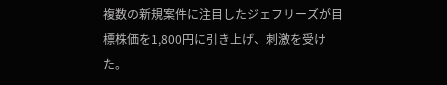複数の新規案件に注目したジェフリーズが目標株価を1,800円に引き上げ、刺激を受けた。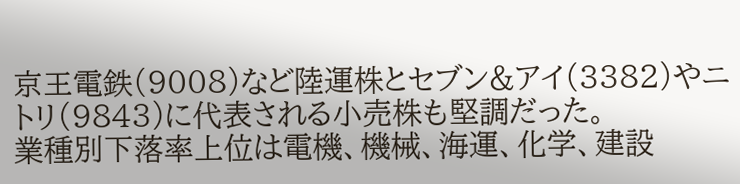京王電鉄(9008)など陸運株とセブン&アイ(3382)やニトリ(9843)に代表される小売株も堅調だった。
業種別下落率上位は電機、機械、海運、化学、建設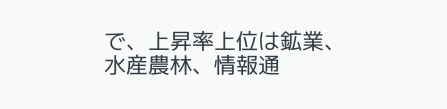で、上昇率上位は鉱業、水産農林、情報通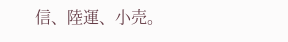信、陸運、小売。